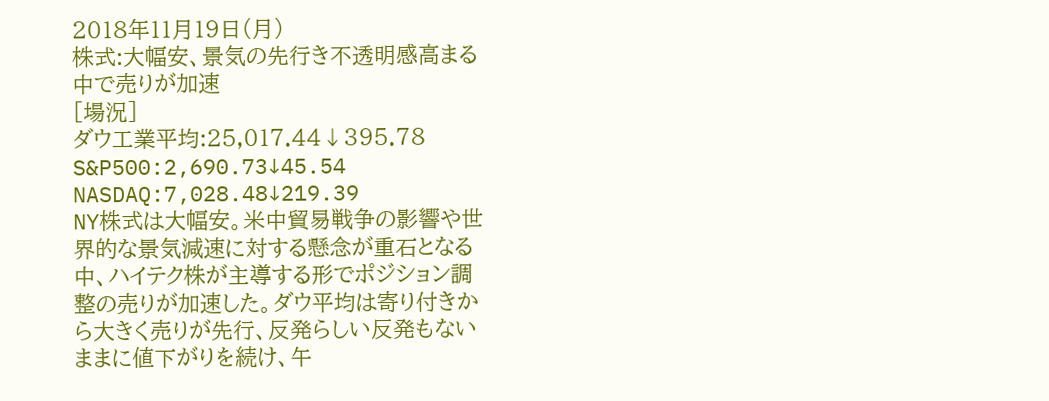2018年11月19日(月)
株式:大幅安、景気の先行き不透明感高まる中で売りが加速
[場況]
ダウ工業平均:25,017.44↓395.78
S&P500:2,690.73↓45.54
NASDAQ:7,028.48↓219.39
NY株式は大幅安。米中貿易戦争の影響や世界的な景気減速に対する懸念が重石となる中、ハイテク株が主導する形でポジション調整の売りが加速した。ダウ平均は寄り付きから大きく売りが先行、反発らしい反発もないままに値下がりを続け、午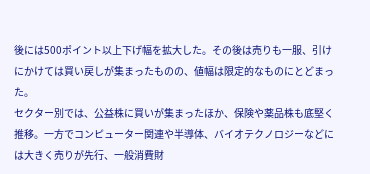後には500ポイント以上下げ幅を拡大した。その後は売りも一服、引けにかけては買い戻しが集まったものの、値幅は限定的なものにとどまった。
セクター別では、公益株に買いが集まったほか、保険や薬品株も底堅く推移。一方でコンピューター関連や半導体、バイオテクノロジーなどには大きく売りが先行、一般消費財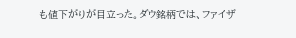も値下がりが目立った。ダウ銘柄では、ファイザ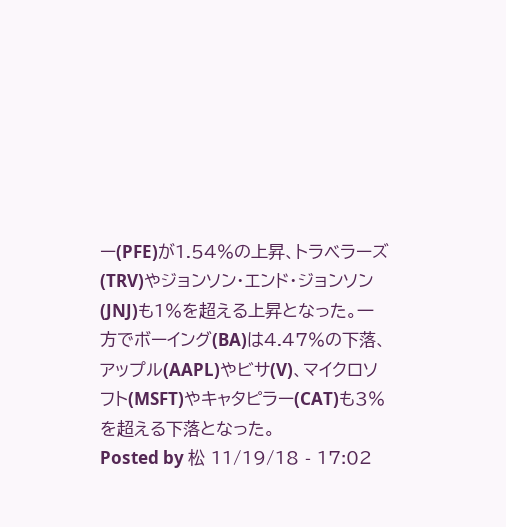ー(PFE)が1.54%の上昇、トラベラーズ(TRV)やジョンソン・エンド・ジョンソン(JNJ)も1%を超える上昇となった。一方でボーイング(BA)は4.47%の下落、アップル(AAPL)やビサ(V)、マイクロソフト(MSFT)やキャタピラー(CAT)も3%を超える下落となった。
Posted by 松 11/19/18 - 17:02